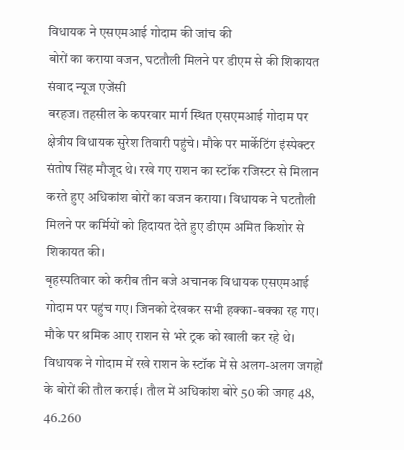विधायक ने एसएमआई गोदाम की जांच की
बोरों का कराया वजन, घटतौली मिलने पर डीएम से की शिकायत
संवाद न्यूज एजेंसी
बरहज। तहसील के कपरवार मार्ग स्थित एसएमआई गोदाम पर क्षेत्रीय विधायक सुरेश तिवारी पहुंचे। मौके पर मार्केटिंग इंस्पेक्टर संतोष सिंह मौजूद थे। रखे गए राशन का स्टॉक रजिस्टर से मिलान करते हुए अधिकांश बोरों का वजन कराया। विधायक ने घटतौली मिलने पर कर्मियों को हिदायत देते हुए डीएम अमित किशोर से शिकायत की।
बृहस्पतिवार को करीब तीन बजे अचानक विधायक एसएमआई गोदाम पर पहुंच गए। जिनको देखकर सभी हक्का-बक्का रह गए। मौके पर श्रमिक आए राशन से भरे ट्रक को खाली कर रहे थे। विधायक ने गोदाम में रखे राशन के स्टॉक में से अलग-अलग जगहों के बोरों की तौल कराई। तौल में अधिकांश बोरे 50 की जगह 48, 46.260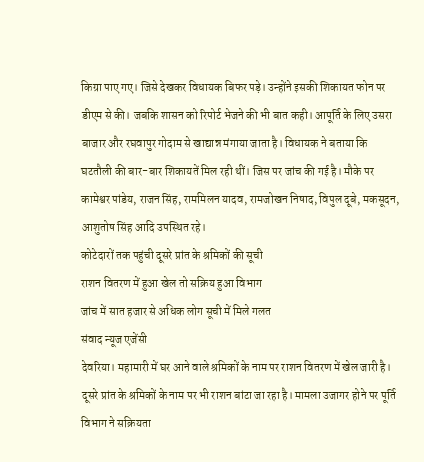किग्रा पाए गए। जिसे देखकर विधायक बिफर पड़े। उन्होंने इसकी शिकायत फोन पर डीएम से की। जबकि शासन को रिपोर्ट भेजने की भी बात कही। आपूर्ति के लिए उसरा बाजार और रघवापुर गोदाम से खाद्यान्न मंगाया जाता है। विधायक ने बताया कि घटतौली की बार-बार शिकायतें मिल रही थीं। जिस पर जांच की गई है। मौके पर कामेश्वर पांडेय, राजन सिंह, राममिलन यादव, रामजोखन निषाद, विपुल दूबे, मकसूदन, आशुतोष सिंह आदि उपस्थित रहे।
कोटेदारों तक पहुंची दूसरे प्रांत के श्रमिकों की सूची
राशन वितरण में हुआ खेल तो सक्रिय हुआ विभाग
जांच में सात हजार से अधिक लोग सूची में मिले गलत
संवाद न्यूज एजेंसी
देवरिया। महामारी में घर आने वाले श्रमिकों के नाम पर राशन वितरण में खेल जारी है। दूसरे प्रांत के श्रमिकों के नाम पर भी राशन बांटा जा रहा है। मामला उजागर होने पर पूर्ति विभाग ने सक्रियता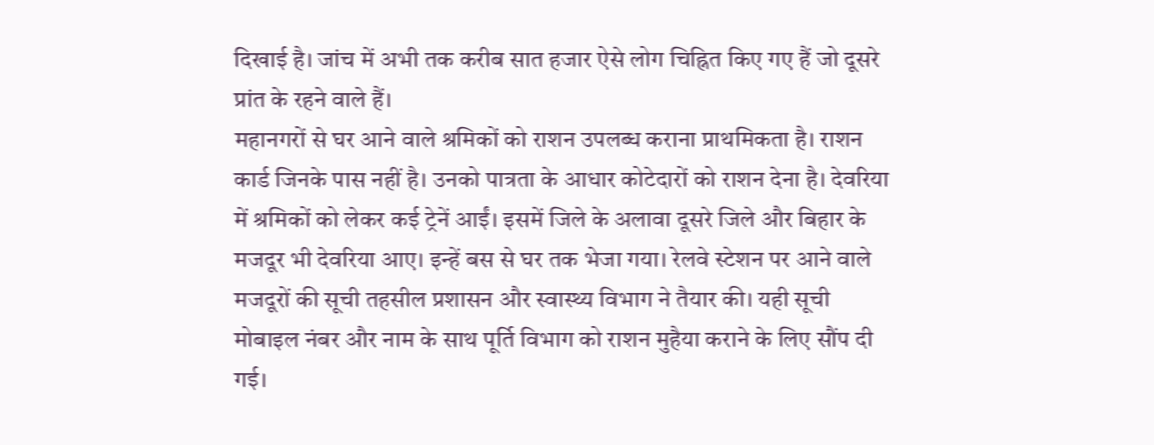दिखाई है। जांच में अभी तक करीब सात हजार ऐसे लोग चिह्नित किए गए हैं जो दूसरे प्रांत के रहने वाले हैं।
महानगरों से घर आने वाले श्रमिकों को राशन उपलब्ध कराना प्राथमिकता है। राशन कार्ड जिनके पास नहीं है। उनको पात्रता के आधार कोटेदारों को राशन देना है। देवरिया में श्रमिकों को लेकर कई ट्रेनें आईं। इसमें जिले के अलावा दूसरे जिले और बिहार के मजदूर भी देवरिया आए। इन्हें बस से घर तक भेजा गया। रेलवे स्टेशन पर आने वाले मजदूरों की सूची तहसील प्रशासन और स्वास्थ्य विभाग ने तैयार की। यही सूची मोबाइल नंबर और नाम के साथ पूर्ति विभाग को राशन मुहैया कराने के लिए सौंप दी गई।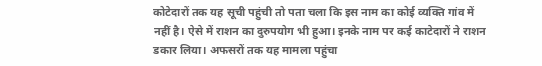कोटेदारों तक यह सूची पहुंची तो पता चला कि इस नाम का कोई व्यक्ति गांव में नहीं है। ऐसे में राशन का दुरुपयोग भी हुआ। इनके नाम पर कई काटेदारों ने राशन डकार लिया। अफसरों तक यह मामला पहुंचा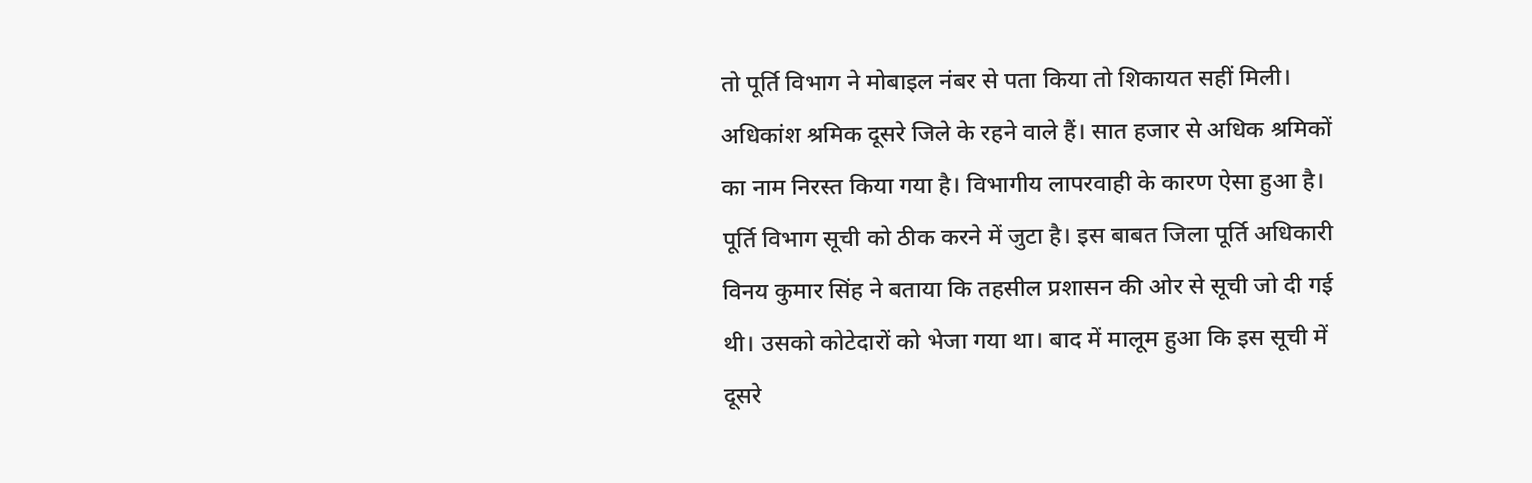तो पूर्ति विभाग ने मोबाइल नंबर से पता किया तो शिकायत सहीं मिली। अधिकांश श्रमिक दूसरे जिले के रहने वाले हैं। सात हजार से अधिक श्रमिकों का नाम निरस्त किया गया है। विभागीय लापरवाही के कारण ऐसा हुआ है। पूर्ति विभाग सूची को ठीक करने में जुटा है। इस बाबत जिला पूर्ति अधिकारी विनय कुमार सिंह ने बताया कि तहसील प्रशासन की ओर से सूची जो दी गई थी। उसको कोटेदारों को भेजा गया था। बाद में मालूम हुआ कि इस सूची में दूसरे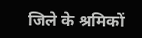जिले के श्रमिकों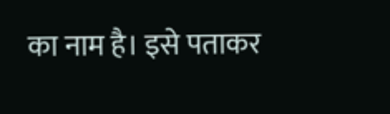का नाम है। इसे पताकर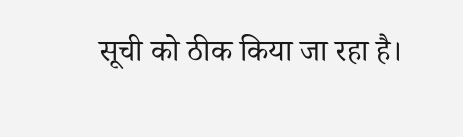सूची को ठीक किया जा रहा है।